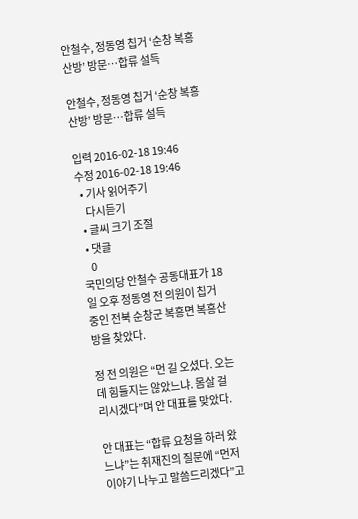안철수, 정동영 칩거 ‘순창 복흥산방’ 방문…합류 설득

안철수, 정동영 칩거 ‘순창 복흥산방’ 방문…합류 설득

입력 2016-02-18 19:46
수정 2016-02-18 19:46
  • 기사 읽어주기
    다시듣기
  • 글씨 크기 조절
  • 댓글
    0
국민의당 안철수 공동대표가 18일 오후 정동영 전 의원이 칩거 중인 전북 순창군 복흥면 복흥산방을 찾았다.

정 전 의원은 “먼 길 오셨다. 오는 데 힘들지는 않았느냐. 몸살 걸리시겠다”며 안 대표를 맞았다.

안 대표는 “합류 요청을 하러 왔느냐”는 취재진의 질문에 “먼저 이야기 나누고 말씀드리겠다”고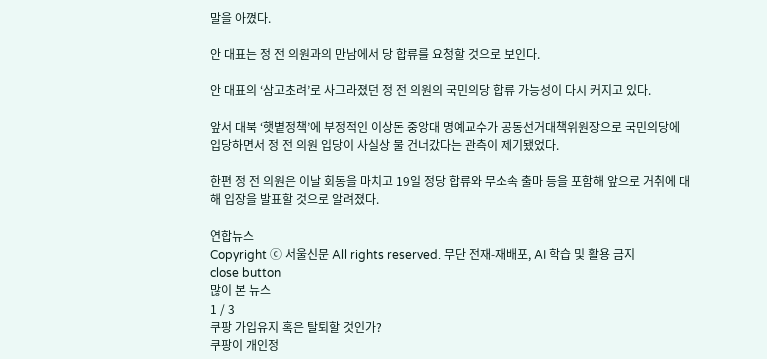말을 아꼈다.

안 대표는 정 전 의원과의 만남에서 당 합류를 요청할 것으로 보인다.

안 대표의 ‘삼고초려’로 사그라졌던 정 전 의원의 국민의당 합류 가능성이 다시 커지고 있다.

앞서 대북 ‘햇볕정책’에 부정적인 이상돈 중앙대 명예교수가 공동선거대책위원장으로 국민의당에 입당하면서 정 전 의원 입당이 사실상 물 건너갔다는 관측이 제기됐었다.

한편 정 전 의원은 이날 회동을 마치고 19일 정당 합류와 무소속 출마 등을 포함해 앞으로 거취에 대해 입장을 발표할 것으로 알려졌다.

연합뉴스
Copyright ⓒ 서울신문 All rights reserved. 무단 전재-재배포, AI 학습 및 활용 금지
close button
많이 본 뉴스
1 / 3
쿠팡 가입유지 혹은 탈퇴할 것인가?
쿠팡이 개인정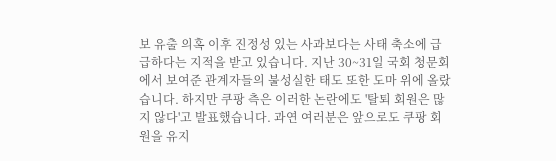보 유출 의혹 이후 진정성 있는 사과보다는 사태 축소에 급급하다는 지적을 받고 있습니다. 지난 30~31일 국회 청문회에서 보여준 관계자들의 불성실한 태도 또한 도마 위에 올랐습니다. 하지만 쿠팡 측은 이러한 논란에도 '탈퇴 회원은 많지 않다'고 발표했습니다. 과연 여러분은 앞으로도 쿠팡 회원을 유지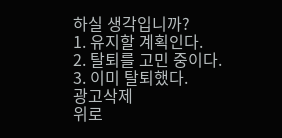하실 생각입니까?
1. 유지할 계획인다.
2. 탈퇴를 고민 중이다.
3. 이미 탈퇴했다.
광고삭제
위로